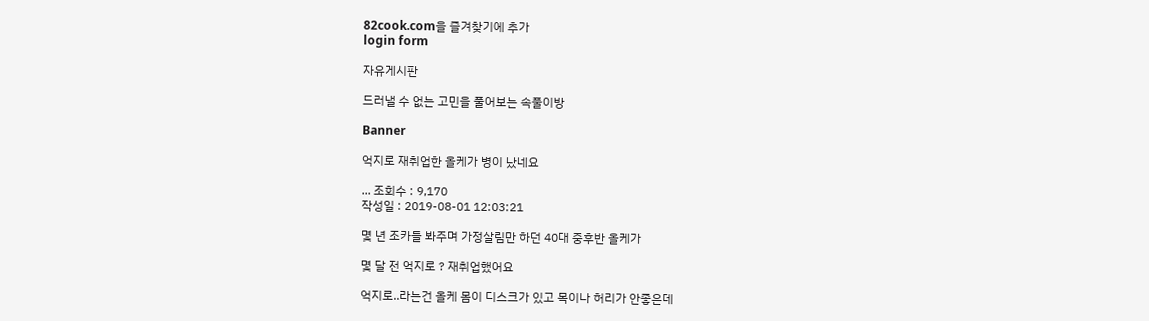82cook.com을 즐겨찾기에 추가
login form

자유게시판

드러낼 수 없는 고민을 풀어보는 속풀이방

Banner

억지로 재취업한 올케가 병이 났네요

... 조회수 : 9,170
작성일 : 2019-08-01 12:03:21

몇 년 조카들 봐주며 가정살림만 하던 40대 중후반 올케가

몇 달 전 억지로 ? 재취업했어요

억지로..라는건 올케 몸이 디스크가 있고 목이나 허리가 안좋은데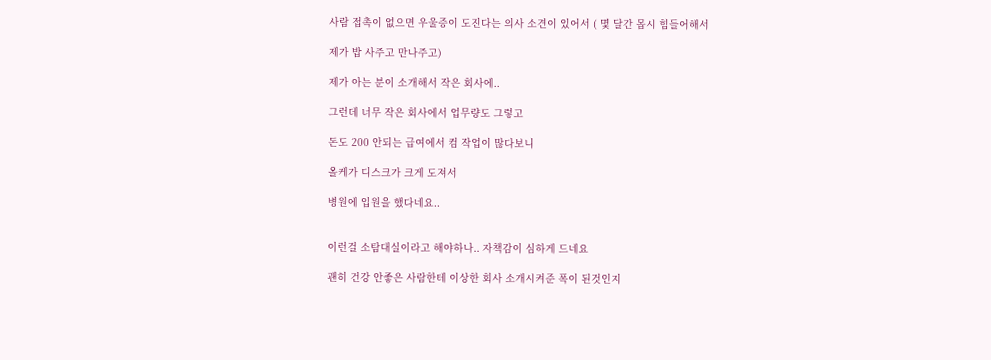사람 접촉이 없으면 우울증이 도진다는 의사 소견이 있어서 ( 몇 달간 몹시 힘들어해서

제가 밥 사주고 만나주고)

제가 아는 분이 소개해서 작은 회사에..

그런데 너무 작은 회사에서 업무량도 그렇고

돈도 200 안되는 급여에서 컴 작업이 많다보니

올케가 디스크가 크게 도져서

병원에 입원을 했다네요..


이런걸 소탐대실이라고 해야하나.. 자책감이 심하게 드네요

괜히 건강 안좋은 사람한테 이상한 회사 소개시켜준 폭이 된것인지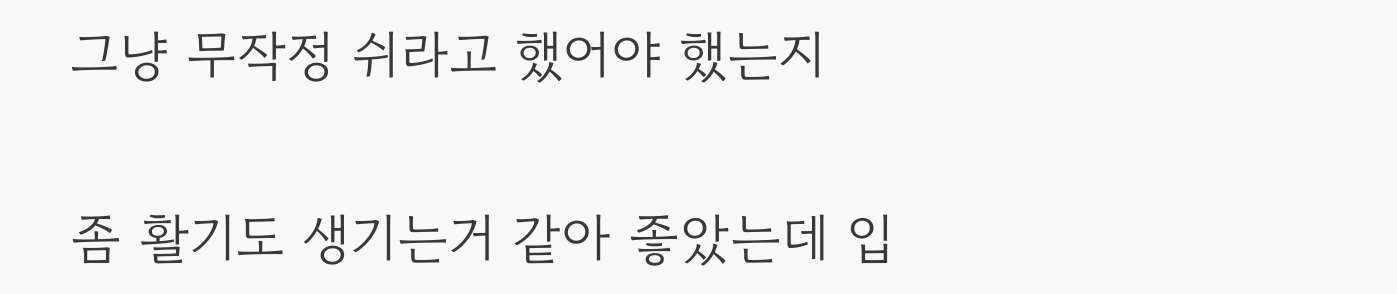그냥 무작정 쉬라고 했어야 했는지

좀 활기도 생기는거 같아 좋았는데 입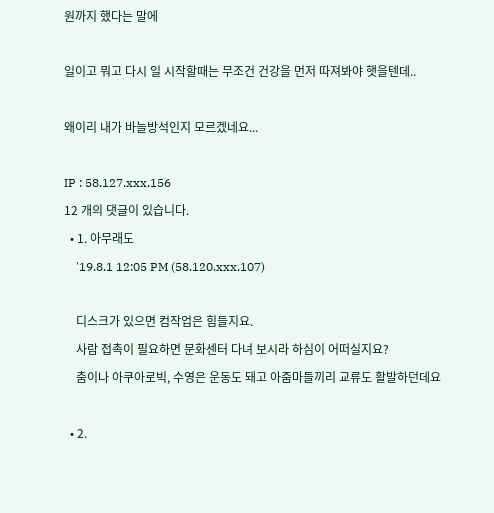원까지 했다는 말에

일이고 뭐고 다시 일 시작할때는 무조건 건강을 먼저 따져봐야 햇을텐데..

왜이리 내가 바늘방석인지 모르겠네요...

IP : 58.127.xxx.156
12 개의 댓글이 있습니다.
  • 1. 아무래도
    '19.8.1 12:05 PM (58.120.xxx.107)

    디스크가 있으면 컴작업은 힘들지요.
    사람 접촉이 필요하면 문화센터 다녀 보시라 하심이 어떠실지요?
    춤이나 아쿠아로빅, 수영은 운동도 돼고 아줌마들끼리 교류도 활발하던데요

  • 2.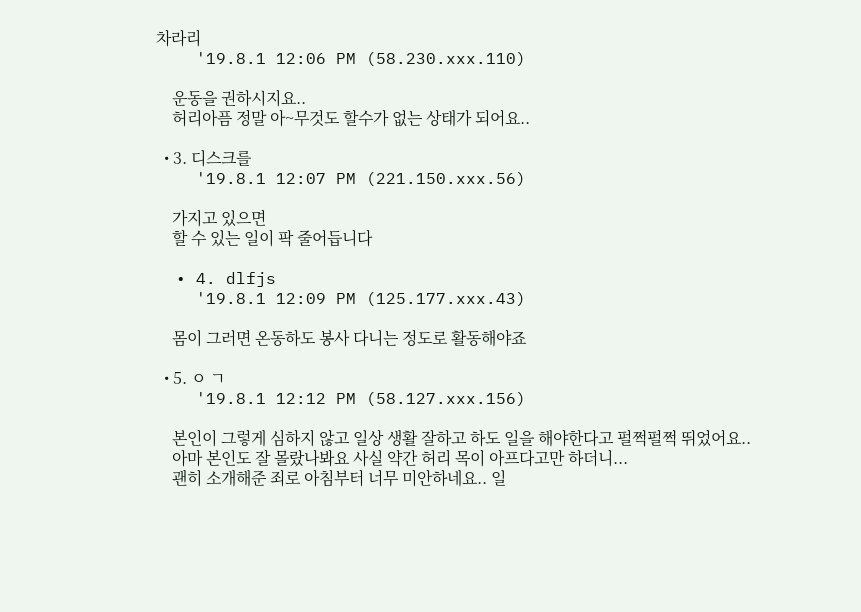차라리
    '19.8.1 12:06 PM (58.230.xxx.110)

    운동을 권하시지요..
    허리아픔 정말 아~무것도 할수가 없는 상태가 되어요..

  • 3. 디스크를
    '19.8.1 12:07 PM (221.150.xxx.56)

    가지고 있으면
    할 수 있는 일이 팍 줄어듭니다

  • 4. dlfjs
    '19.8.1 12:09 PM (125.177.xxx.43)

    몸이 그러면 온동하도 봉사 다니는 정도로 활동해야죠

  • 5. ㅇ ㄱ
    '19.8.1 12:12 PM (58.127.xxx.156)

    본인이 그렇게 심하지 않고 일상 생활 잘하고 하도 일을 해야한다고 펄쩍펄쩍 뛰었어요..
    아마 본인도 잘 몰랐나봐요 사실 약간 허리 목이 아프다고만 하더니...
    괜히 소개해준 죄로 아침부터 너무 미안하네요.. 일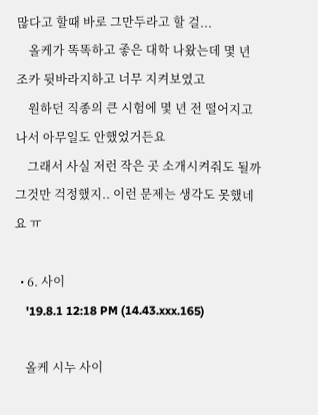많다고 할때 바로 그만두라고 할 걸...
    올케가 똑똑하고 좋은 대학 나왔는데 몇 년 조카 뒷바라지하고 너무 지켜보였고
    원하던 직종의 큰 시험에 몇 년 전 떨어지고 나서 아무일도 안했었거든요
    그래서 사실 저런 작은 곳 소개시켜줘도 될까 그것만 걱정했지.. 이런 문제는 생각도 못했네요 ㅠ

  • 6. 사이
    '19.8.1 12:18 PM (14.43.xxx.165)

    올케 시누 사이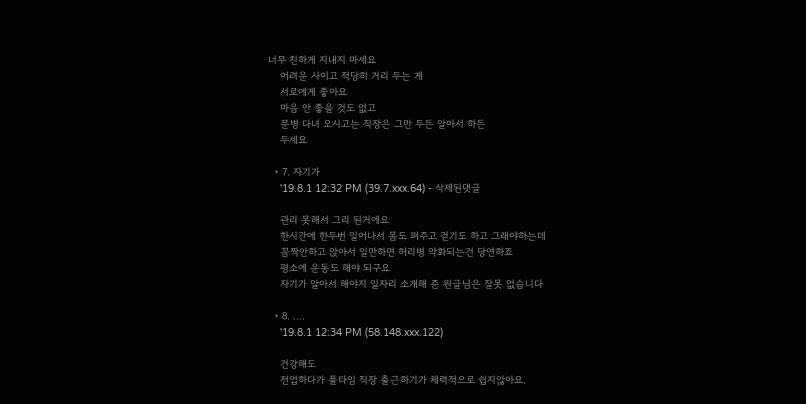너무 친하게 지내지 마세요
    어려운 사이고 적당히 거리 두는 게
    서로에게 좋아요
    마음 안 좋을 것도 없고
    문병 다녀 오시고는 직장은 그만 두든 알아서 하든
    두세요

  • 7. 자기가
    '19.8.1 12:32 PM (39.7.xxx.64) - 삭제된댓글

    관리 못해서 그리 된거에요
    한시간에 한두번 일어나서 몸도 펴주고 걷기도 하고 그래야하는데
    꼼짝안하고 앉아서 일만하면 허리병 악화되는건 당연하죠
    평소에 운동도 해야 되구요
    자기가 알아서 해야지 일자리 소개해 준 원글님은 잘못 없습니다

  • 8. ....
    '19.8.1 12:34 PM (58.148.xxx.122)

    건강해도
    전업하다가 풀타임 직장 출근하기가 체력적으로 쉽지않아요.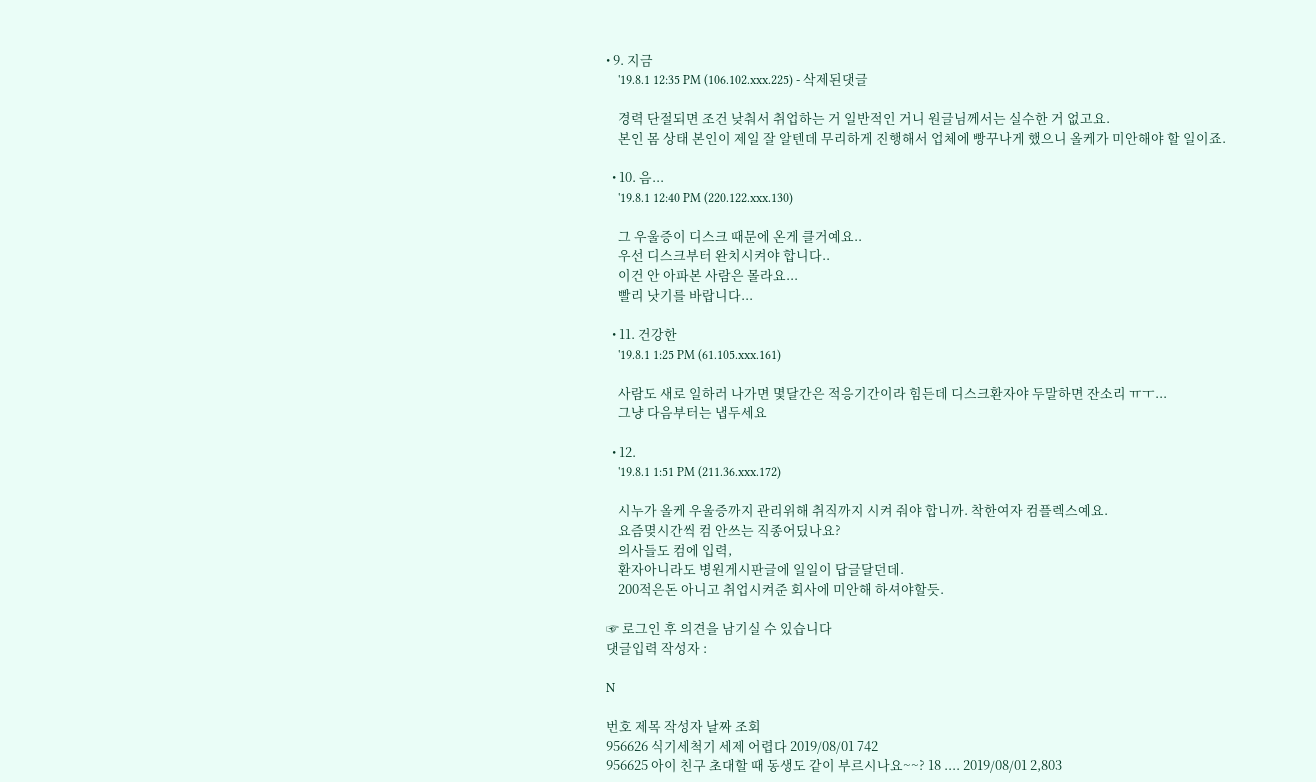• 9. 지금
    '19.8.1 12:35 PM (106.102.xxx.225) - 삭제된댓글

    경력 단절되면 조건 낮춰서 취업하는 거 일반적인 거니 원글님께서는 실수한 거 없고요.
    본인 몸 상태 본인이 제일 잘 알텐데 무리하게 진행해서 업체에 빵꾸나게 했으니 올케가 미안해야 할 일이죠.

  • 10. 음...
    '19.8.1 12:40 PM (220.122.xxx.130)

    그 우울증이 디스크 때문에 온게 클거예요..
    우선 디스크부터 완치시켜야 합니다..
    이건 안 아파본 사람은 몰라요...
    빨리 낫기를 바랍니다...

  • 11. 건강한
    '19.8.1 1:25 PM (61.105.xxx.161)

    사람도 새로 일하러 나가면 몇달간은 적응기간이라 힘든데 디스크환자야 두말하면 잔소리 ㅠㅜ...
    그냥 다음부터는 냅두세요

  • 12.
    '19.8.1 1:51 PM (211.36.xxx.172)

    시누가 올케 우울증까지 관리위해 취직까지 시켜 줘야 합니까. 착한여자 컴플렉스예요.
    요즘몆시간씩 컴 안쓰는 직종어딨나요?
    의사들도 컴에 입력,
    환자아니라도 병원게시판글에 일일이 답글달던데.
    200적은돈 아니고 취업시켜준 회사에 미안해 하셔야할듯.

☞ 로그인 후 의견을 남기실 수 있습니다
댓글입력 작성자 :

N

번호 제목 작성자 날짜 조회
956626 식기세척기 세제 어렵다 2019/08/01 742
956625 아이 친구 초대할 때 동생도 같이 부르시나요~~? 18 .... 2019/08/01 2,803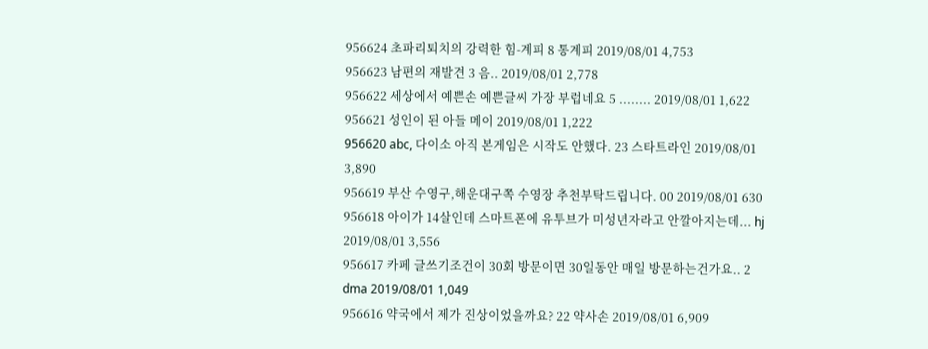956624 초파리퇴치의 강력한 힘-계피 8 통계피 2019/08/01 4,753
956623 남편의 재발견 3 음.. 2019/08/01 2,778
956622 세상에서 예쁜손 예쁜글씨 가장 부럽네요 5 ........ 2019/08/01 1,622
956621 성인이 된 아들 메이 2019/08/01 1,222
956620 abc, 다이소 아직 본게임은 시작도 안했다. 23 스타트라인 2019/08/01 3,890
956619 부산 수영구,해운대구쪽 수영장 추천부탁드립니다. 00 2019/08/01 630
956618 아이가 14살인데 스마트폰에 유투브가 미성년자라고 안깔아지는데... hj 2019/08/01 3,556
956617 카페 글쓰기조건이 30회 방문이면 30일동안 매일 방문하는건가요.. 2 dma 2019/08/01 1,049
956616 약국에서 제가 진상이었을까요? 22 약사손 2019/08/01 6,909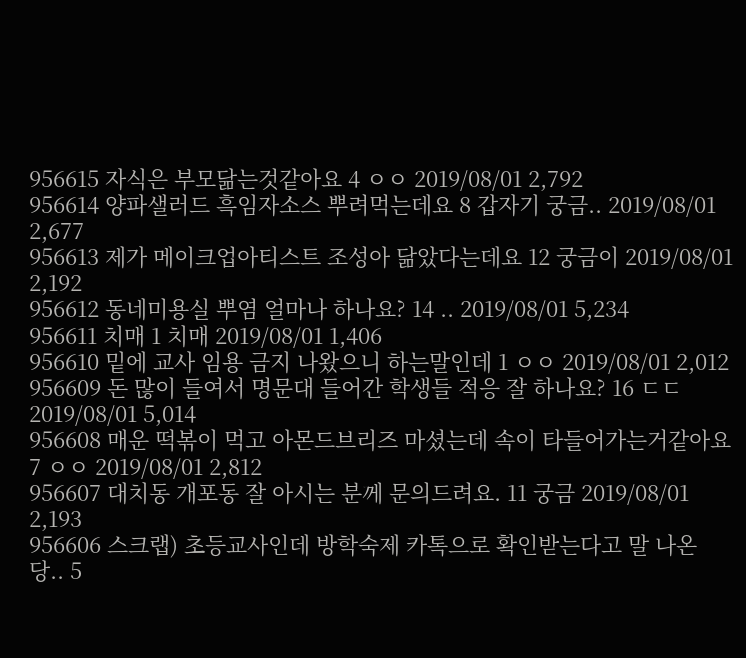956615 자식은 부모닮는것같아요 4 ㅇㅇ 2019/08/01 2,792
956614 양파샐러드 흑임자소스 뿌려먹는데요 8 갑자기 궁금.. 2019/08/01 2,677
956613 제가 메이크업아티스트 조성아 닮았다는데요 12 궁금이 2019/08/01 2,192
956612 동네미용실 뿌염 얼마나 하나요? 14 .. 2019/08/01 5,234
956611 치매 1 치매 2019/08/01 1,406
956610 밑에 교사 임용 금지 나왔으니 하는말인데 1 ㅇㅇ 2019/08/01 2,012
956609 돈 많이 들여서 명문대 들어간 학생들 적응 잘 하나요? 16 ㄷㄷ 2019/08/01 5,014
956608 매운 떡볶이 먹고 아몬드브리즈 마셨는데 속이 타들어가는거같아요 7 ㅇㅇ 2019/08/01 2,812
956607 대치동 개포동 잘 아시는 분께 문의드려요. 11 궁금 2019/08/01 2,193
956606 스크랩) 초등교사인데 방학숙제 카톡으로 확인받는다고 말 나온 당.. 5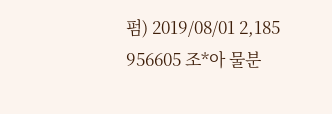펌) 2019/08/01 2,185
956605 조*아 물분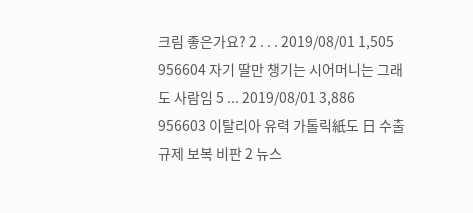크림 좋은가요? 2 . . . 2019/08/01 1,505
956604 자기 딸만 챙기는 시어머니는 그래도 사람임 5 ... 2019/08/01 3,886
956603 이탈리아 유력 가톨릭紙도 日 수출 규제 보복 비판 2 뉴스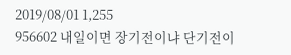2019/08/01 1,255
956602 내일이면 장기전이냐 단기전이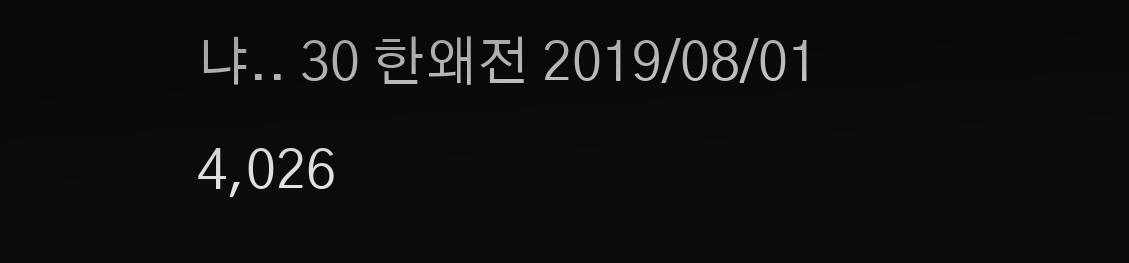냐.. 30 한왜전 2019/08/01 4,026